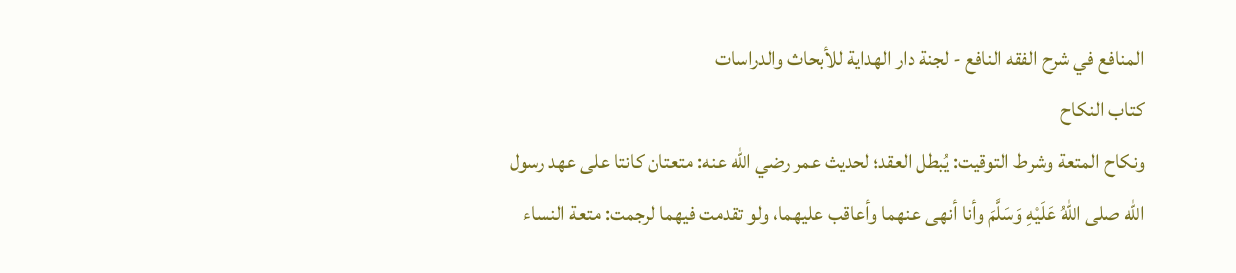المنافع في شرح الفقه النافع - لجنة دار الهداية للأبحاث والدراسات
كتاب النكاح
ونكاح المتعة وشرط التوقيت: يُبطل العقد؛ لحديث عمر رضي الله عنه: متعتان كانتا على عهد رسول الله صلى اللهُ عَلَيْهِ وَسَلَّمَ وأنا أنهى عنهما وأعاقب عليهما، ولو تقدمت فيهما لرجمت: متعة النساء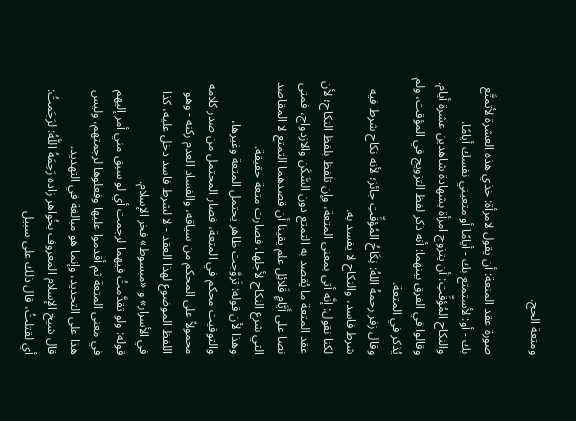ومتعة الحج.

صورة عقد المنعة: أن يقول لامرأة: خذي هذه العشرة لأتمتَّع بك - أو: لأستمتع بك - أيامًا أو متعيني نفسك أيامًا.
والنكاح المُؤقِّتِ: أن يتزوج امرأة بشهادة شاهدين عشرة أيام.
وقالوا في الفرق بينهما: أنه ذكر لفظ التزويج في المؤقت، ولم يُذكر في المتعة.
وقال زفر رحمهُ اللهُ: نِكَاحُ المُؤقِّتِ جائز؛ لأنه نكاح شرط فيه شرط فاسد، والنكاح لا يفسد به.
لكنا نقول: إنَّه أتى بمعنى المتعة، وإن تلفظ بلفظ النكاح؛ لأن عقد المتعة ما يُقصد به التمتع دون السَّكَن والازدواج، فمتى نصا على أَيَّامٍ قَلائِل علم يقينا أن قصدهما التمتع لا المقاصد التي شرع النكاح لأجلها، فصارت متعة حقيقة.
وهذا لأن قوله: تَزوَّجت ظاهر يحتمل المتعة وغيرها، والتوقيت محكم في المتعة، فصار المحتمل من صدر كلامه محمولاً على المحكم من سياقه، والفساد العدم ركنه - وهو اللفظ الموضوع لهذا العقد - لا لشرط فاسد دخل عليه، كذا في الأسرار» و «مبسوط» فخر الإسلام.
قوله: ولو تقدَّمتُ فيهما لرجمت أي لو سبق مني أمر إليهم في معنى المتعة ثم أقدموا عليها وفعلوها لرجمتهم، وليس هذا على التحديد، وإنما هو مبالغة في التهديد.
قال شيخ الإسلام المعروف بخُواهر زاده رَحِمَهُ اللَّهُ: لرَجَمتُ: أي لقتلتُ، قال ذلك على سبيل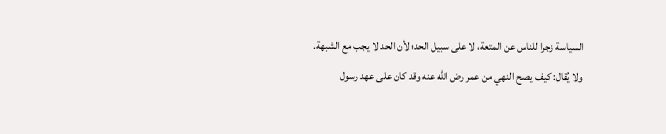السياسة زجرا للناس عن المتعة، لا على سبيل الحد؛ لأن الحد لا يجب مع الشبهة.
ولا يُقال: كيف يصح النهي من عمر رض الله عنه وقد كان على عهد رسول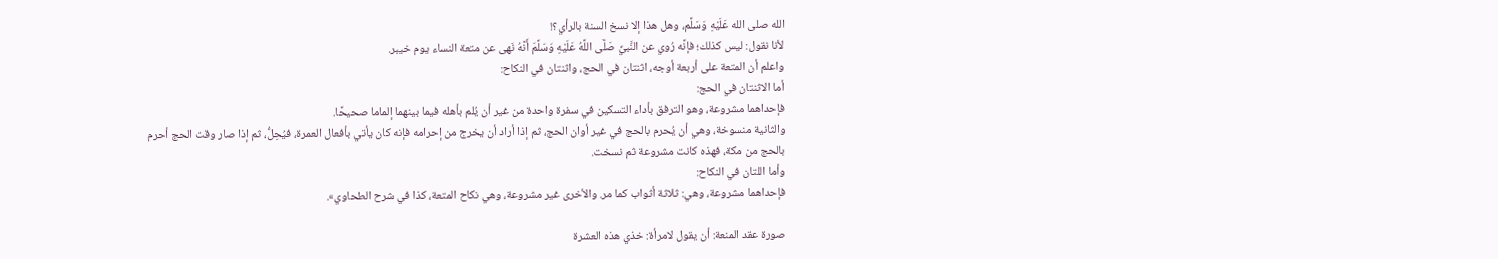الله صلى الله عَلَيْهِ وَسَلَّم، وهل هذا إلا نسخ السنة بالرأي؟!
لأنا نقول: ليس كذلك؛ فإنَّه رُوي عن النَّبيِّ صَلَّى اللَّهُ عَلَيْهِ وَسَلَّمَ أَنَّهُ نَهى عن متعة النساء يوم خيبر.
واعلم أن المتعة على أربعة أوجه، اثنتان في الحج، واثنتان في النكاح:
أما الاثنتان في الحج:
فإحداهما مشروعة، وهو الترفق بأداء التسكين في سفرة واحدة من غير أن يُلم بأهله فيما بينهما إلماما صحيحًا.
والثانية منسوخة، وهي أن يُحرم بالحج في غير أوان الحج، ثم إذا أراد أن يخرج من إحرامه فإنه كان يأتي بأفعال العمرة، فيُحِلُّ، ثم إذا صار وقت الحج أحرم
بالحج من مكة، فهذه كانت مشروعة ثم نسخت.
وأما اللتان في النكاح:
فإحداهما مشروعة، وهي: ثلاثة أثواب كما مر. والأخرى غير مشروعة، وهي نكاح المتعة، كذا في شرح الطحاوي».

صورة عقد المنعة: أن يقول لامرأة: خذي هذه العشرة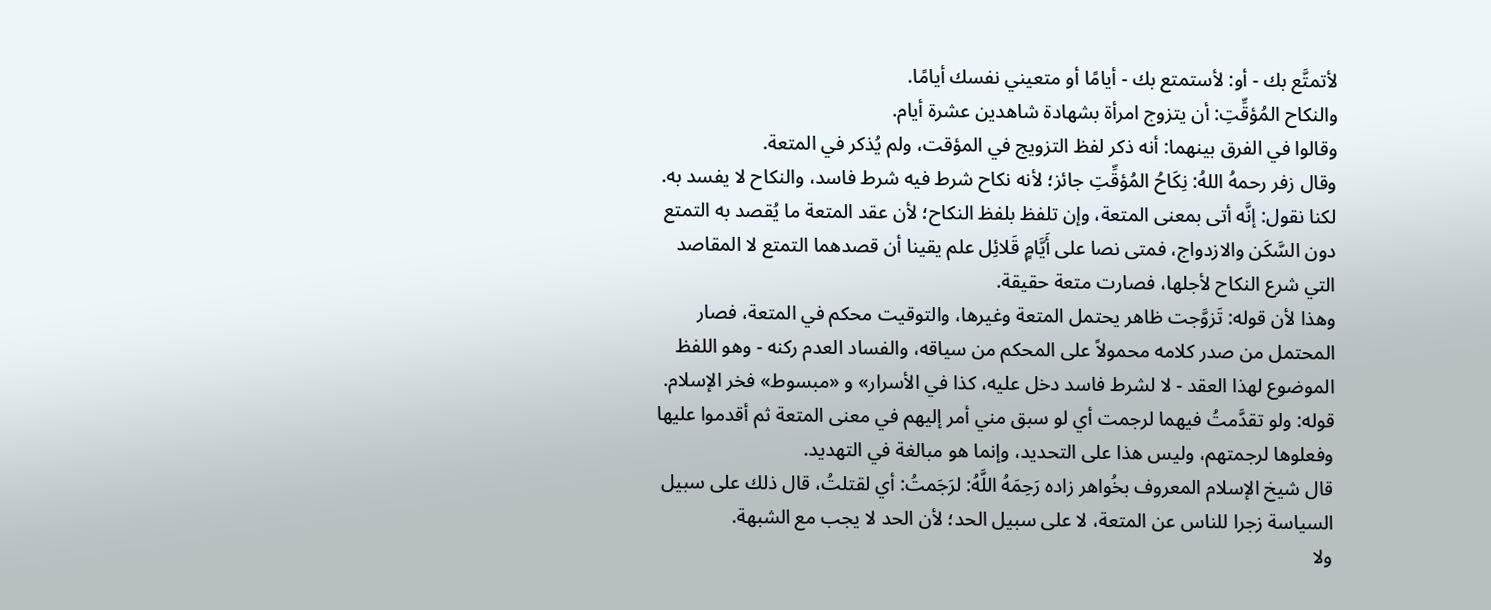لأتمتَّع بك - أو: لأستمتع بك - أيامًا أو متعيني نفسك أيامًا.
والنكاح المُؤقِّتِ: أن يتزوج امرأة بشهادة شاهدين عشرة أيام.
وقالوا في الفرق بينهما: أنه ذكر لفظ التزويج في المؤقت، ولم يُذكر في المتعة.
وقال زفر رحمهُ اللهُ: نِكَاحُ المُؤقِّتِ جائز؛ لأنه نكاح شرط فيه شرط فاسد، والنكاح لا يفسد به.
لكنا نقول: إنَّه أتى بمعنى المتعة، وإن تلفظ بلفظ النكاح؛ لأن عقد المتعة ما يُقصد به التمتع دون السَّكَن والازدواج، فمتى نصا على أَيَّامٍ قَلائِل علم يقينا أن قصدهما التمتع لا المقاصد التي شرع النكاح لأجلها، فصارت متعة حقيقة.
وهذا لأن قوله: تَزوَّجت ظاهر يحتمل المتعة وغيرها، والتوقيت محكم في المتعة، فصار المحتمل من صدر كلامه محمولاً على المحكم من سياقه، والفساد العدم ركنه - وهو اللفظ الموضوع لهذا العقد - لا لشرط فاسد دخل عليه، كذا في الأسرار» و «مبسوط» فخر الإسلام.
قوله: ولو تقدَّمتُ فيهما لرجمت أي لو سبق مني أمر إليهم في معنى المتعة ثم أقدموا عليها وفعلوها لرجمتهم، وليس هذا على التحديد، وإنما هو مبالغة في التهديد.
قال شيخ الإسلام المعروف بخُواهر زاده رَحِمَهُ اللَّهُ: لرَجَمتُ: أي لقتلتُ، قال ذلك على سبيل السياسة زجرا للناس عن المتعة، لا على سبيل الحد؛ لأن الحد لا يجب مع الشبهة.
ولا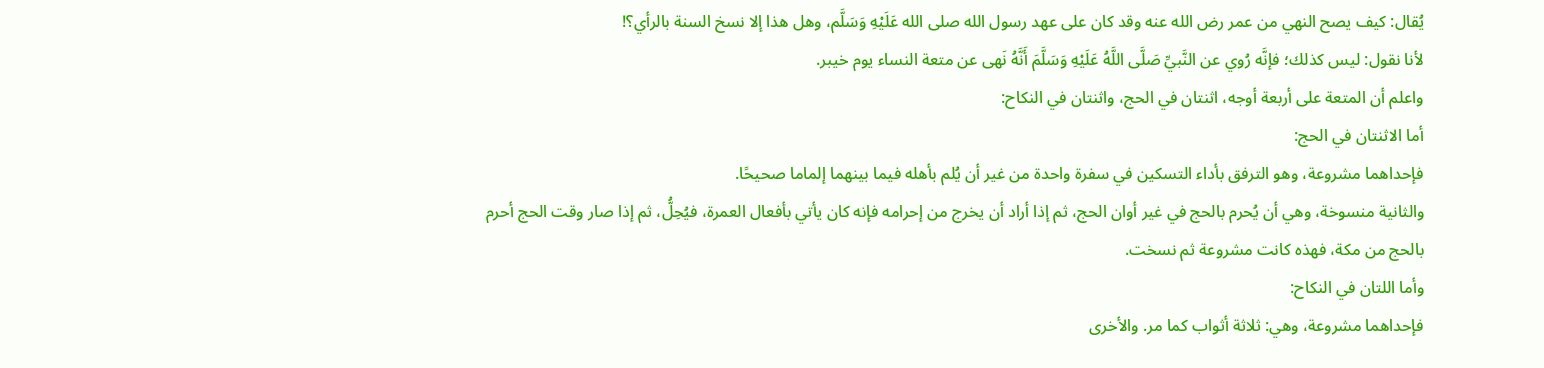يُقال: كيف يصح النهي من عمر رض الله عنه وقد كان على عهد رسول الله صلى الله عَلَيْهِ وَسَلَّم، وهل هذا إلا نسخ السنة بالرأي؟!
لأنا نقول: ليس كذلك؛ فإنَّه رُوي عن النَّبيِّ صَلَّى اللَّهُ عَلَيْهِ وَسَلَّمَ أَنَّهُ نَهى عن متعة النساء يوم خيبر.
واعلم أن المتعة على أربعة أوجه، اثنتان في الحج، واثنتان في النكاح:
أما الاثنتان في الحج:
فإحداهما مشروعة، وهو الترفق بأداء التسكين في سفرة واحدة من غير أن يُلم بأهله فيما بينهما إلماما صحيحًا.
والثانية منسوخة، وهي أن يُحرم بالحج في غير أوان الحج، ثم إذا أراد أن يخرج من إحرامه فإنه كان يأتي بأفعال العمرة، فيُحِلُّ، ثم إذا صار وقت الحج أحرم
بالحج من مكة، فهذه كانت مشروعة ثم نسخت.
وأما اللتان في النكاح:
فإحداهما مشروعة، وهي: ثلاثة أثواب كما مر. والأخرى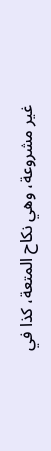غير مشروعة، وهي نكاح المتعة، كذا في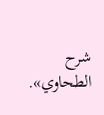شرح الطحاوي».